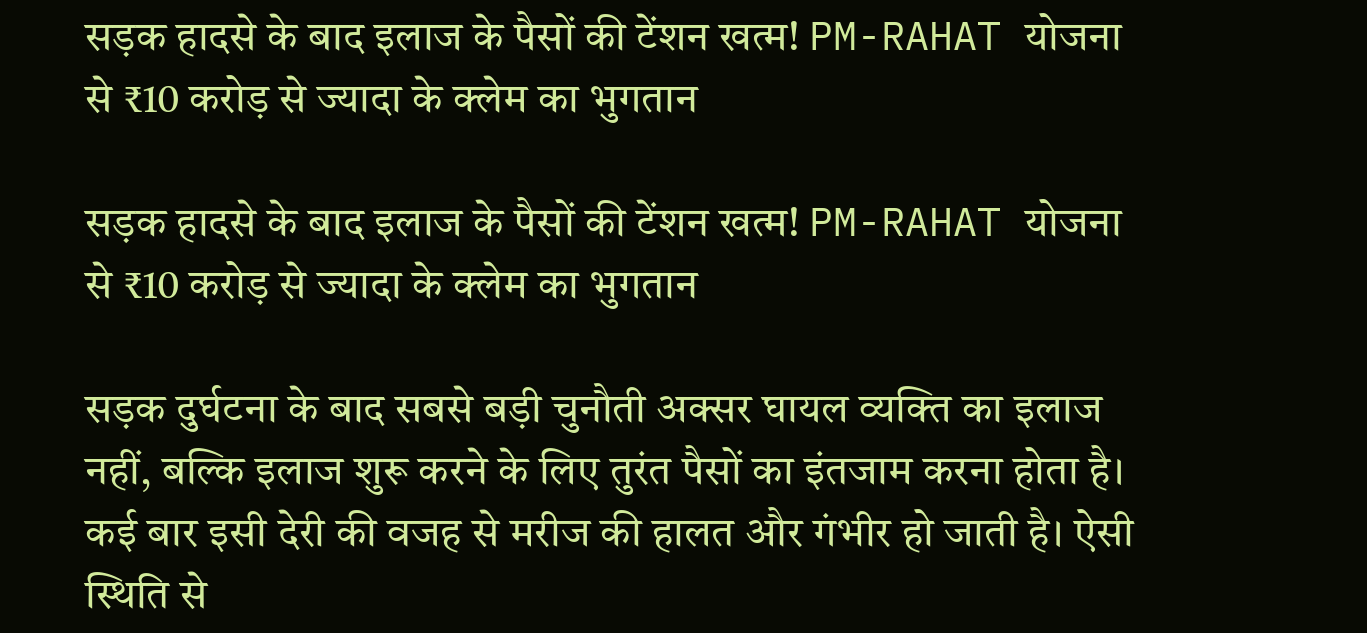सड़क हादसे के बाद इलाज के पैसों की टेंशन खत्म! PM-RAHAT योजना से ₹10 करोड़ से ज्यादा के क्लेम का भुगतान

सड़क हादसे के बाद इलाज के पैसों की टेंशन खत्म! PM-RAHAT योजना से ₹10 करोड़ से ज्यादा के क्लेम का भुगतान

सड़क दुर्घटना के बाद सबसे बड़ी चुनौती अक्सर घायल व्यक्ति का इलाज नहीं, बल्कि इलाज शुरू करने के लिए तुरंत पैसों का इंतजाम करना होता है। कई बार इसी देरी की वजह से मरीज की हालत और गंभीर हो जाती है। ऐसी स्थिति से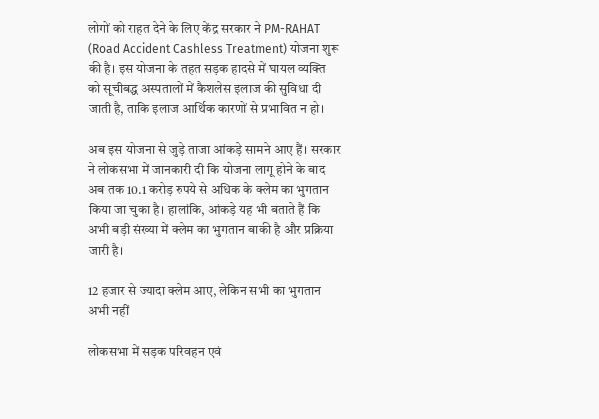लोगों को राहत देने के लिए केंद्र सरकार ने PM-RAHAT (Road Accident Cashless Treatment) योजना शुरू की है। इस योजना के तहत सड़क हादसे में घायल व्यक्ति को सूचीबद्ध अस्पतालों में कैशलेस इलाज की सुविधा दी जाती है, ताकि इलाज आर्थिक कारणों से प्रभावित न हो।

अब इस योजना से जुड़े ताजा आंकड़े सामने आए हैं। सरकार ने लोकसभा में जानकारी दी कि योजना लागू होने के बाद अब तक 10.1 करोड़ रुपये से अधिक के क्लेम का भुगतान किया जा चुका है। हालांकि, आंकड़े यह भी बताते हैं कि अभी बड़ी संख्या में क्लेम का भुगतान बाकी है और प्रक्रिया जारी है।

12 हजार से ज्यादा क्लेम आए, लेकिन सभी का भुगतान अभी नहीं

लोकसभा में सड़क परिवहन एवं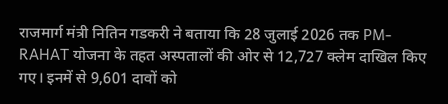राजमार्ग मंत्री नितिन गडकरी ने बताया कि 28 जुलाई 2026 तक PM-RAHAT योजना के तहत अस्पतालों की ओर से 12,727 क्लेम दाखिल किए गए। इनमें से 9,601 दावों को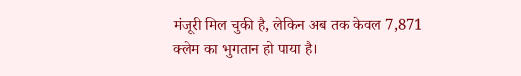मंजूरी मिल चुकी है, लेकिन अब तक केवल 7,871 क्लेम का भुगतान हो पाया है।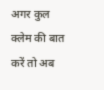अगर कुल क्लेम की बात करें तो अब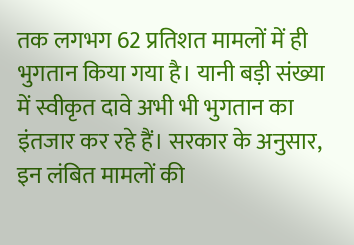तक लगभग 62 प्रतिशत मामलों में ही भुगतान किया गया है। यानी बड़ी संख्या में स्वीकृत दावे अभी भी भुगतान का इंतजार कर रहे हैं। सरकार के अनुसार, इन लंबित मामलों की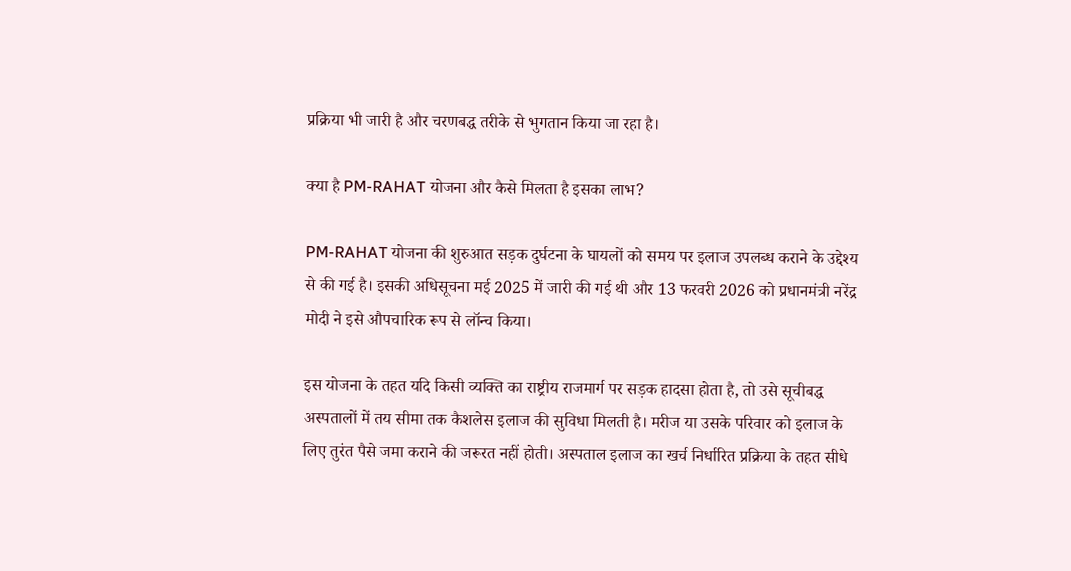प्रक्रिया भी जारी है और चरणबद्ध तरीके से भुगतान किया जा रहा है।

क्या है PM-RAHAT योजना और कैसे मिलता है इसका लाभ?

PM-RAHAT योजना की शुरुआत सड़क दुर्घटना के घायलों को समय पर इलाज उपलब्ध कराने के उद्देश्य से की गई है। इसकी अधिसूचना मई 2025 में जारी की गई थी और 13 फरवरी 2026 को प्रधानमंत्री नरेंद्र मोदी ने इसे औपचारिक रूप से लॉन्च किया।

इस योजना के तहत यदि किसी व्यक्ति का राष्ट्रीय राजमार्ग पर सड़क हादसा होता है, तो उसे सूचीबद्ध अस्पतालों में तय सीमा तक कैशलेस इलाज की सुविधा मिलती है। मरीज या उसके परिवार को इलाज के लिए तुरंत पैसे जमा कराने की जरूरत नहीं होती। अस्पताल इलाज का खर्च निर्धारित प्रक्रिया के तहत सीधे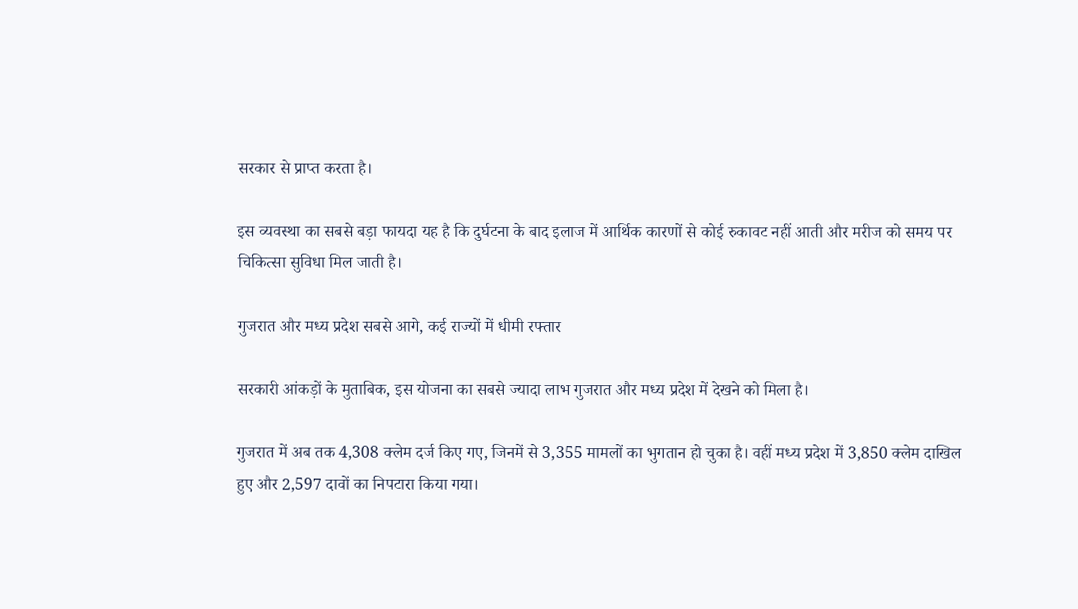सरकार से प्राप्त करता है।

इस व्यवस्था का सबसे बड़ा फायदा यह है कि दुर्घटना के बाद इलाज में आर्थिक कारणों से कोई रुकावट नहीं आती और मरीज को समय पर चिकित्सा सुविधा मिल जाती है।

गुजरात और मध्य प्रदेश सबसे आगे, कई राज्यों में धीमी रफ्तार

सरकारी आंकड़ों के मुताबिक, इस योजना का सबसे ज्यादा लाभ गुजरात और मध्य प्रदेश में देखने को मिला है।

गुजरात में अब तक 4,308 क्लेम दर्ज किए गए, जिनमें से 3,355 मामलों का भुगतान हो चुका है। वहीं मध्य प्रदेश में 3,850 क्लेम दाखिल हुए और 2,597 दावों का निपटारा किया गया।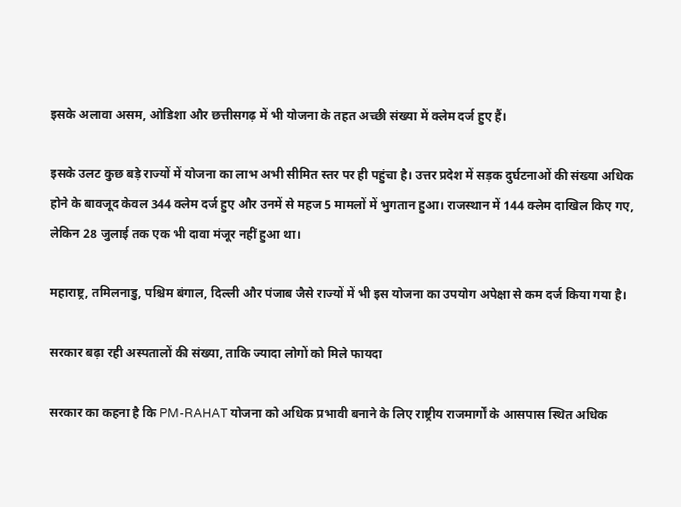इसके अलावा असम, ओडिशा और छत्तीसगढ़ में भी योजना के तहत अच्छी संख्या में क्लेम दर्ज हुए हैं।

इसके उलट कुछ बड़े राज्यों में योजना का लाभ अभी सीमित स्तर पर ही पहुंचा है। उत्तर प्रदेश में सड़क दुर्घटनाओं की संख्या अधिक होने के बावजूद केवल 344 क्लेम दर्ज हुए और उनमें से महज 5 मामलों में भुगतान हुआ। राजस्थान में 144 क्लेम दाखिल किए गए, लेकिन 28 जुलाई तक एक भी दावा मंजूर नहीं हुआ था।

महाराष्ट्र, तमिलनाडु, पश्चिम बंगाल, दिल्ली और पंजाब जैसे राज्यों में भी इस योजना का उपयोग अपेक्षा से कम दर्ज किया गया है।

सरकार बढ़ा रही अस्पतालों की संख्या, ताकि ज्यादा लोगों को मिले फायदा

सरकार का कहना है कि PM-RAHAT योजना को अधिक प्रभावी बनाने के लिए राष्ट्रीय राजमार्गों के आसपास स्थित अधिक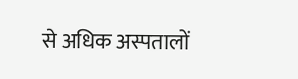से अधिक अस्पतालों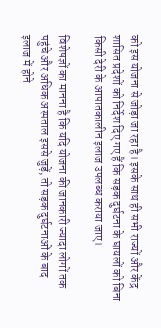को इस योजना से जोड़ा जा रहा है। इसके साथ ही सभी राज्यों और केंद्र शासित प्रदेशों को निर्देश दिए गए हैं कि सड़क दुर्घटना के घायलों को बिना किसी देरी के आपातकालीन इलाज उपलब्ध कराया जाए।

विशेषज्ञों का मानना है कि यदि योजना की जानकारी ज्यादा लोगों तक पहुंचे और अधिक अस्पताल इससे जुड़ें, तो सड़क दुर्घटनाओं के बाद इलाज में होने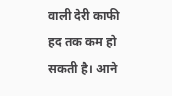वाली देरी काफी हद तक कम हो सकती है। आने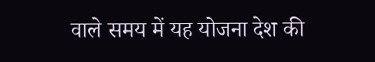वाले समय में यह योजना देश की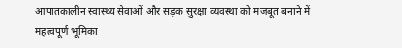आपातकालीन स्वास्थ्य सेवाओं और सड़क सुरक्षा व्यवस्था को मजबूत बनाने में महत्वपूर्ण भूमिका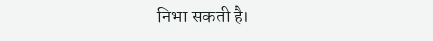निभा सकती है।